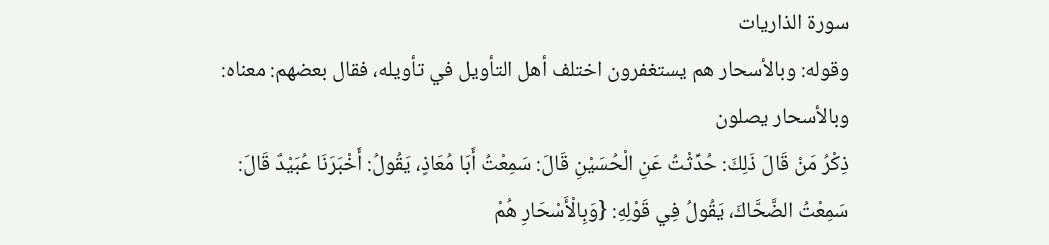سورة الذاريات
وقوله: وبالأسحار هم يستغفرون اختلف أهل التأويل في تأويله، فقال بعضهم: معناه: وبالأسحار يصلون
ذِكْرُ مَنْ قَالَ ذَلِكَ: حُدِّثْتُ عَنِ الْحُسَيْنِ قَالَ: سَمِعْتُ أَبَا مُعَاذٍ، يَقُولُ: أَخْبَرَنَا عُبَيْدٌ قَالَ: سَمِعْتُ الضَّحَّاكَ، يَقُولُ فِي قَوْلِهِ: {وَبِالْأَسْحَارِ هُمْ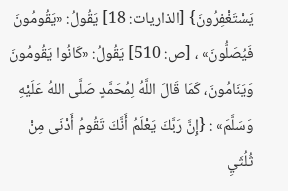يَسْتَغْفِرُونَ} [الذاريات: 18] يَقُولُ: «يَقُومُونَ فَيُصَلُّونَ» ، [ص: 510] يَقُولُ: «كَانُوا يَقُومُونَ وَيَنَامُونَ، كَمَا قَالَ اللَّهُ لِمُحَمَّدٍ صَلَّى اللهُ عَلَيْهِ وَسَلَّمَ» : {إِنَّ رَبَّكَ يَعْلَمُ أَنَّكَ تَقُومُ أَدْنَى مِنْ ثُلُثَيِ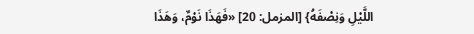اللَّيْلِ وَنِصْفَهُ} [المزمل: 20] «فَهَذَا نَوْمٌ، وَهَذَا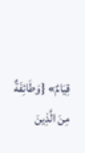قِيَامٌ» {وَطَائِفَةٌ مِنَ الَّذِينَ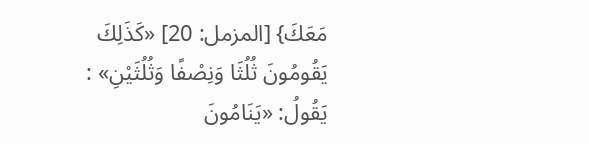مَعَكَ} [المزمل: 20] «كَذَلِكَ يَقُومُونَ ثُلُثَا وَنِصْفًا وَثُلُثَيْنِ» : يَقُولُ: «يَنَامُونَ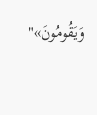وَيَقُومُونَ»"